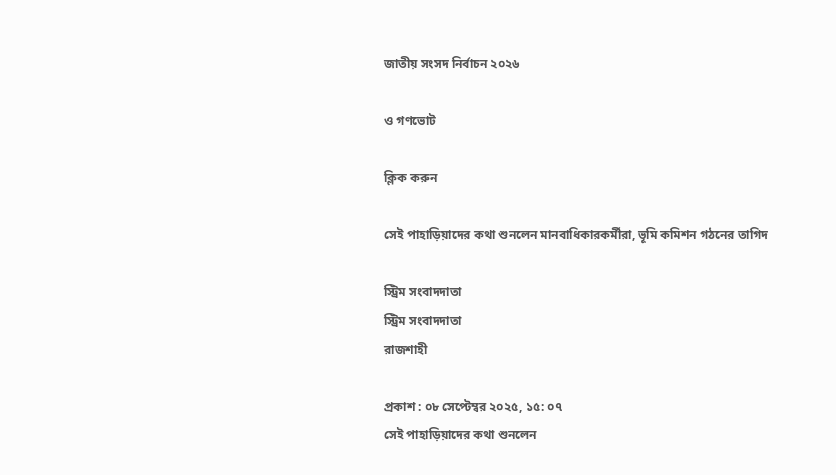জাতীয় সংসদ নির্বাচন ২০২৬

ও গণভোট

ক্লিক করুন

সেই পাহাড়িয়াদের কথা শুনলেন মানবাধিকারকর্মীরা, ভূমি কমিশন গঠনের তাগিদ

স্ট্রিম সংবাদদাতা
স্ট্রিম সংবাদদাতা
রাজশাহী

প্রকাশ : ০৮ সেপ্টেম্বর ২০২৫, ১৫: ০৭
সেই পাহাড়িয়াদের কথা শুনলেন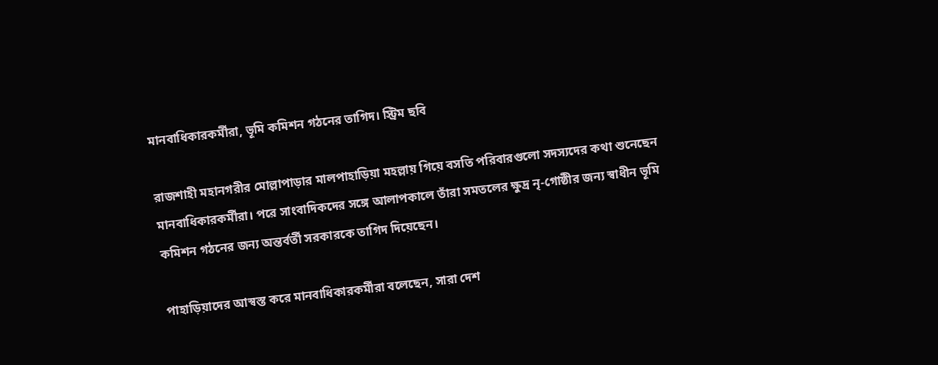মানবাধিকারকর্মীরা, ভূমি কমিশন গঠনের তাগিদ। স্ট্রিম ছবি

রাজশাহী মহানগরীর মোল্লাপাড়ার মালপাহাড়িয়া মহল্লায় গিয়ে বসতি পরিবারগুলো সদস্যদের কথা শুনেছেন মানবাধিকারকর্মীরা। পরে সাংবাদিকদের সঙ্গে আলাপকালে তাঁরা সমতলের ক্ষুদ্র নৃ-গোষ্ঠীর জন্য স্বাধীন ভূমি কমিশন গঠনের জন্য অন্তর্বর্তী সরকারকে তাগিদ দিয়েছেন।

পাহাড়িয়াদের আস্বস্ত করে মানবাধিকারকর্মীরা বলেছেন, সারা দেশ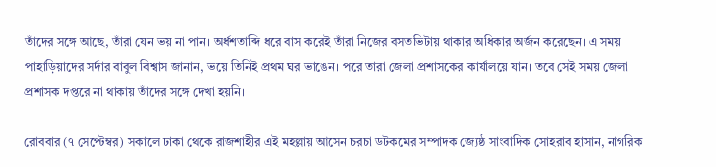তাঁদের সঙ্গে আছে, তাঁরা যেন ভয় না পান। অর্ধশতাব্দি ধরে বাস করেই তাঁরা নিজের বসতভিটায় থাকার অধিকার অর্জন করেছেন। এ সময় পাহাড়িয়াদের সর্দার বাবুল বিশ্বাস জানান, ভয়ে তিনিই প্রথম ঘর ভাঙেন। পরে তারা জেলা প্রশাসকের কার্যালয়ে যান। তবে সেই সময় জেলা প্রশাসক দপ্তরে না থাকায় তাঁদের সঙ্গে দেখা হয়নি।

রোববার (৭ সেপ্টেম্বর) সকালে ঢাকা থেকে রাজশাহীর এই মহল্লায় আসেন চরচা ডটকমের সম্পাদক জ্যেষ্ঠ সাংবাদিক সোহরাব হাসান, নাগরিক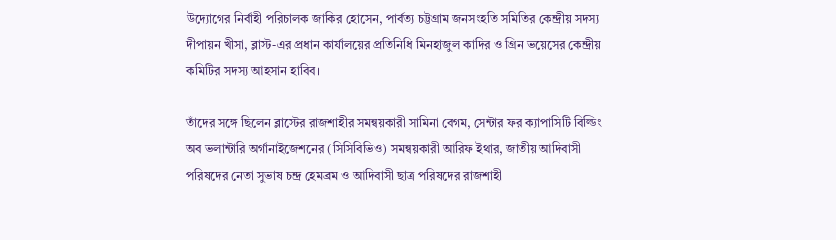উদ্যোগের নির্বাহী পরিচালক জাকির হোসেন, পার্বত্য চট্টগ্রাম জনসংহতি সমিতির কেন্দ্রীয় সদস্য দীপায়ন খীসা, ব্লাস্ট-এর প্রধান কার্যালয়ের প্রতিনিধি মিনহাজুল কাদির ও গ্রিন ভয়েসের কেন্দ্রীয় কমিটির সদস্য আহসান হাবিব।

তাঁদের সঙ্গে ছিলেন ব্লাস্টের রাজশাহীর সমন্বয়কারী সামিনা বেগম, সেন্টার ফর ক্যাপাসিটি বিল্ডিং অব ভলান্টারি অর্গানাইজেশনের (সিসিবিভিও) সমন্বয়কারী আরিফ ইথার, জাতীয় আদিবাসী পরিষদের নেতা সুভাষ চন্দ্র হেমব্রম ও আদিবাসী ছাত্র পরিষদের রাজশাহী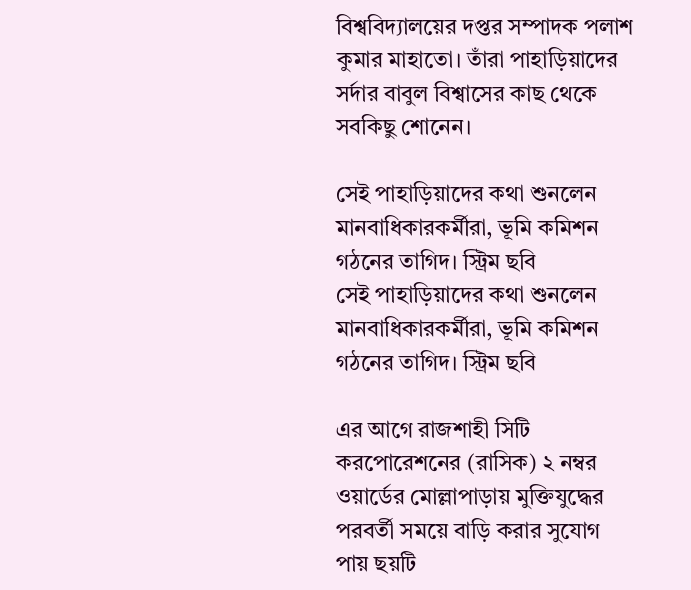বিশ্ববিদ্যালয়ের দপ্তর সম্পাদক পলাশ কুমার মাহাতো। তাঁরা পাহাড়িয়াদের সর্দার বাবুল বিশ্বাসের কাছ থেকে সবকিছু শোনেন।

সেই পাহাড়িয়াদের কথা শুনলেন মানবাধিকারকর্মীরা, ভূমি কমিশন গঠনের তাগিদ। স্ট্রিম ছবি
সেই পাহাড়িয়াদের কথা শুনলেন মানবাধিকারকর্মীরা, ভূমি কমিশন গঠনের তাগিদ। স্ট্রিম ছবি

এর আগে রাজশাহী সিটি করপোরেশনের (রাসিক) ২ নম্বর ওয়ার্ডের মোল্লাপাড়ায় মুক্তিযুদ্ধের পরবর্তী সময়ে বাড়ি করার সুযোগ পায় ছয়টি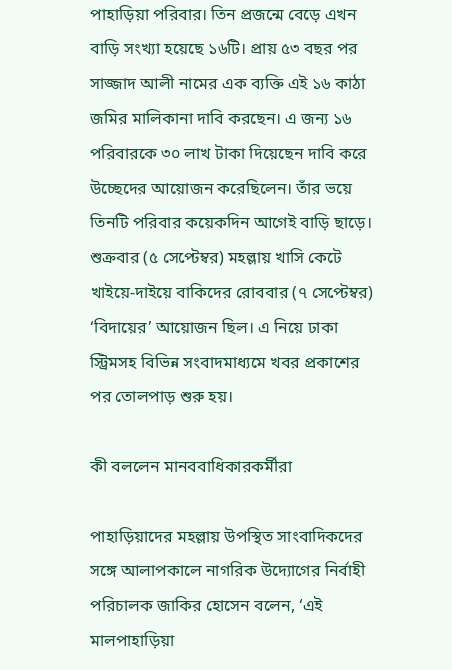পাহাড়িয়া পরিবার। তিন প্রজন্মে বেড়ে এখন বাড়ি সংখ্যা হয়েছে ১৬টি। প্রায় ৫৩ বছর পর সাজ্জাদ আলী নামের এক ব্যক্তি এই ১৬ কাঠা জমির মালিকানা দাবি করছেন। এ জন্য ১৬ পরিবারকে ৩০ লাখ টাকা দিয়েছেন দাবি করে উচ্ছেদের আয়োজন করেছিলেন। তাঁর ভয়ে তিনটি পরিবার কয়েকদিন আগেই বাড়ি ছাড়ে। শুক্রবার (৫ সেপ্টেম্বর) মহল্লায় খাসি কেটে খাইয়ে-দাইয়ে বাকিদের রোববার (৭ সেপ্টেম্বর) ‘বিদায়ের’ আয়োজন ছিল। এ নিয়ে ঢাকা স্ট্রিমসহ বিভিন্ন সংবাদমাধ্যমে খবর প্রকাশের পর তোলপাড় শুরু হয়।

কী বললেন মানববাধিকারকর্মীরা

পাহাড়িয়াদের মহল্লায় উপস্থিত সাংবাদিকদের সঙ্গে আলাপকালে নাগরিক উদ্যোগের নির্বাহী পরিচালক জাকির হোসেন বলেন, ‘এই মালপাহাড়িয়া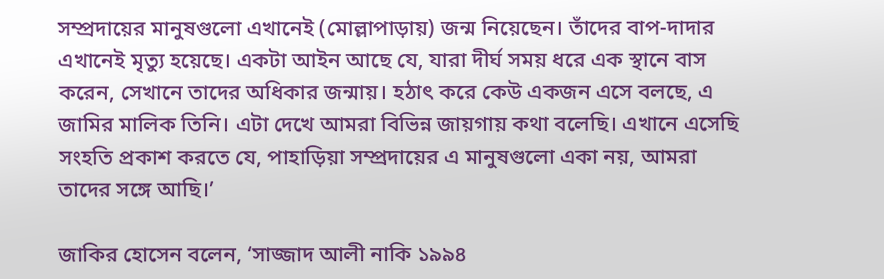সম্প্রদায়ের মানুষগুলো এখানেই (মোল্লাপাড়ায়) জন্ম নিয়েছেন। তাঁদের বাপ-দাদার এখানেই মৃত্যু হয়েছে। একটা আইন আছে যে, যারা দীর্ঘ সময় ধরে এক স্থানে বাস করেন, সেখানে তাদের অধিকার জন্মায়। হঠাৎ করে কেউ একজন এসে বলছে, এ জামির মালিক তিনি। এটা দেখে আমরা বিভিন্ন জায়গায় কথা বলেছি। এখানে এসেছি সংহতি প্রকাশ করতে যে, পাহাড়িয়া সম্প্রদায়ের এ মানুষগুলো একা নয়, আমরা তাদের সঙ্গে আছি।’

জাকির হোসেন বলেন, ‘সাজ্জাদ আলী নাকি ১৯৯৪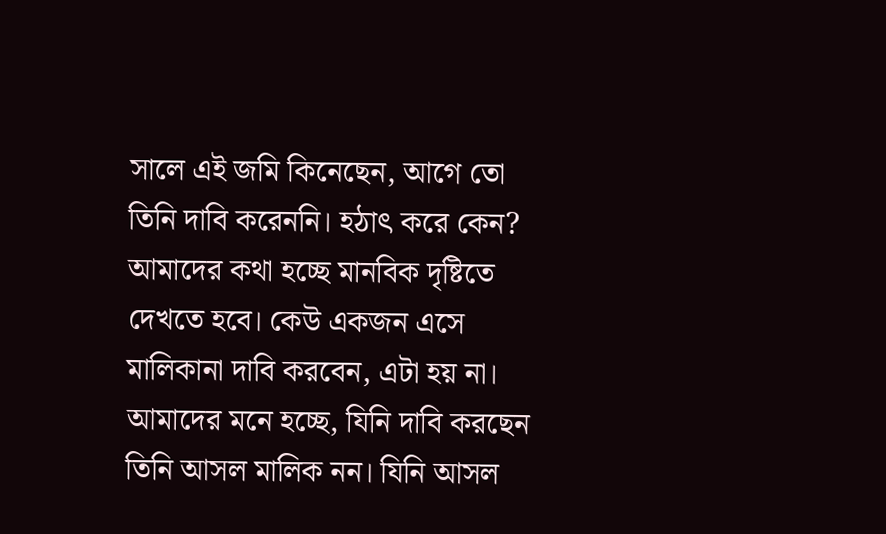সালে এই জমি কিনেছেন, আগে তো তিনি দাবি করেননি। হঠাৎ করে কেন? আমাদের কথা হচ্ছে মানবিক দৃষ্টিতে দেখতে হবে। কেউ একজন এসে মালিকানা দাবি করবেন, এটা হয় না। আমাদের মনে হচ্ছে, যিনি দাবি করছেন তিনি আসল মালিক নন। যিনি আসল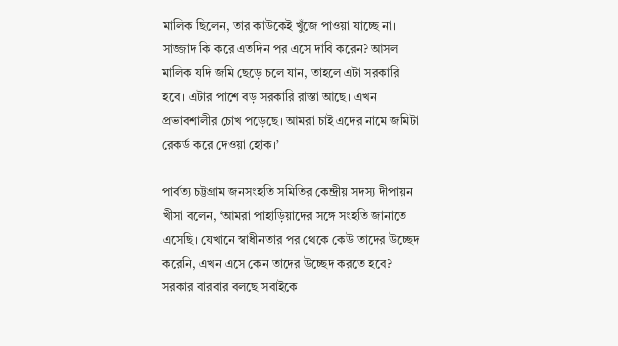মালিক ছিলেন, তার কাউকেই খুঁজে পাওয়া যাচ্ছে না। সাজ্জাদ কি করে এতদিন পর এসে দাবি করেন? আসল মালিক যদি জমি ছেড়ে চলে যান, তাহলে এটা সরকারি হবে। এটার পাশে বড় সরকারি রাস্তা আছে। এখন প্রভাবশালীর চোখ পড়েছে। আমরা চাই এদের নামে জমিটা রেকর্ড করে দেওয়া হোক।’

পার্বত্য চট্টগ্রাম জনসংহতি সমিতির কেন্দ্রীয় সদস্য দীপায়ন খীসা বলেন, ‘আমরা পাহাড়িয়াদের সঙ্গে সংহতি জানাতে এসেছি। যেখানে স্বাধীনতার পর থেকে কেউ তাদের উচ্ছেদ করেনি, এখন এসে কেন তাদের উচ্ছেদ করতে হবে? সরকার বারবার বলছে সবাইকে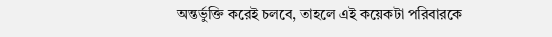অন্তর্ভুক্তি করেই চলবে, তাহলে এই কয়েকটা পরিবারকে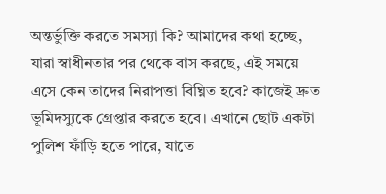অন্তর্ভুক্তি করতে সমস্যা কি? আমাদের কথা হচ্ছে, যারা স্বাধীনতার পর থেকে বাস করছে, এই সময়ে এসে কেন তাদের নিরাপত্তা বিঘ্নিত হবে? কাজেই দ্রুত ভূমিদস্যুকে গ্রেপ্তার করতে হবে। এখানে ছোট একটা পুলিশ ফাঁড়ি হতে পারে, যাতে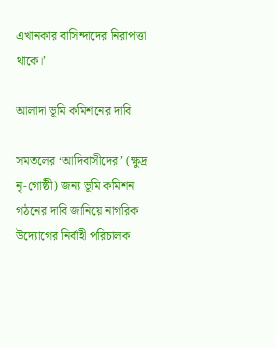এখানকার বাসিন্দাদের নিরাপত্তা থাকে।’

আলাদা ভূমি কমিশনের দাবি

সমতলের ‘আদিবাসীদের’ (ক্ষুদ্র নৃ-গোষ্ঠী) জন্য ভূমি কমিশন গঠনের দাবি জানিয়ে নাগরিক উদ্যোগের নির্বাহী পরিচালক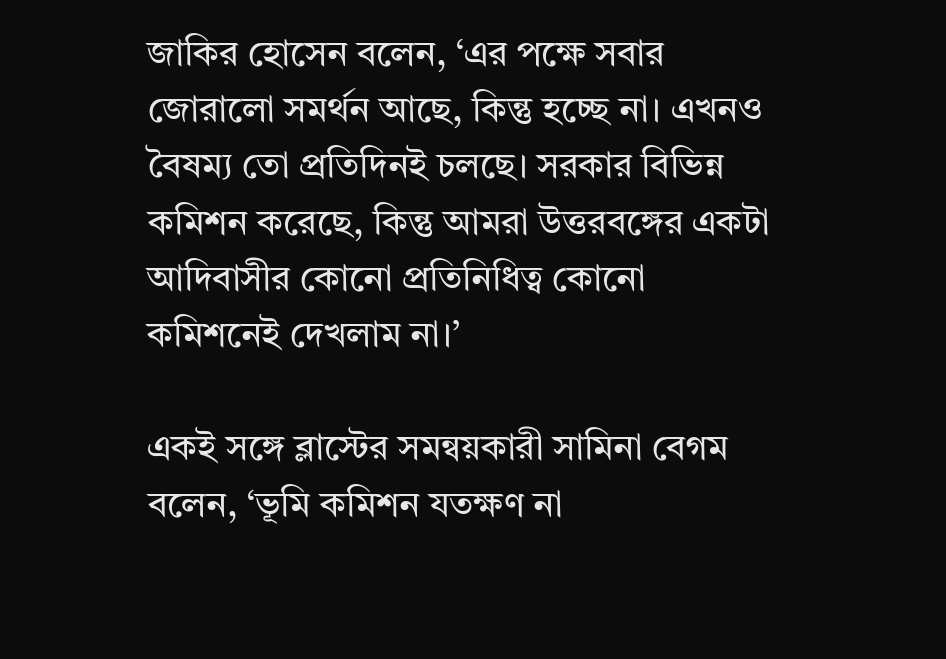জাকির হোসেন বলেন, ‘এর পক্ষে সবার জোরালো সমর্থন আছে, কিন্তু হচ্ছে না। এখনও বৈষম্য তো প্রতিদিনই চলছে। সরকার বিভিন্ন কমিশন করেছে, কিন্তু আমরা উত্তরবঙ্গের একটা আদিবাসীর কোনো প্রতিনিধিত্ব কোনো কমিশনেই দেখলাম না।’

একই সঙ্গে ব্লাস্টের সমন্বয়কারী সামিনা বেগম বলেন, ‘ভূমি কমিশন যতক্ষণ না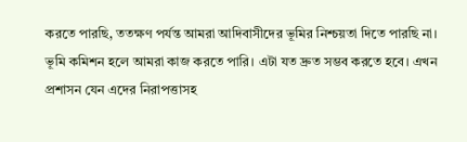করতে পারছি, ততক্ষণ পর্যন্ত আমরা আদিবাসীদের ভূমির নিশ্চয়তা দিতে পারছি না। ভূমি কমিশন হলে আমরা কাজ করতে পারি। এটা যত দ্রুত সম্ভব করতে হবে। এখন প্রশাসন যেন এদের নিরাপত্তাসহ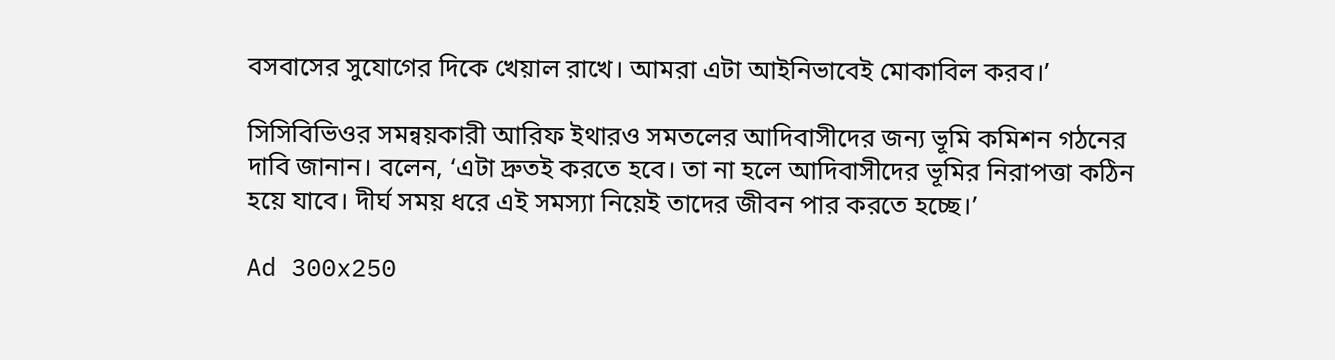বসবাসের সুযোগের দিকে খেয়াল রাখে। আমরা এটা আইনিভাবেই মোকাবিল করব।’

সিসিবিভিওর সমন্বয়কারী আরিফ ইথারও সমতলের আদিবাসীদের জন্য ভূমি কমিশন গঠনের দাবি জানান। বলেন, ‘এটা দ্রুতই করতে হবে। তা না হলে আদিবাসীদের ভূমির নিরাপত্তা কঠিন হয়ে যাবে। দীর্ঘ সময় ধরে এই সমস্যা নিয়েই তাদের জীবন পার করতে হচ্ছে।’

Ad 300x250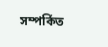সম্পর্কিত